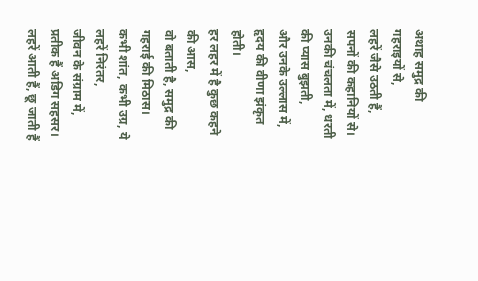अथाह समुद्र की गहराइयों से,
लहरें जैसे उठती हैं, सपनों की कहानियों से।
उनकी चंचलता में, धरती की प्यास बुझती,
और उनके उल्लास में, हृदय की वीणा झंकृत होती।
हर लहर में है कुछ कहने की आस,
वो बताती है, समुद्र की गहराई की मिठास।
कभी शांत, कभी उग्र, ये लहरें निरंतर,
जीवन के संग्राम में, प्रतीक हैं अडिग सहसर।
लहरें आती हैं, छू जाती हैं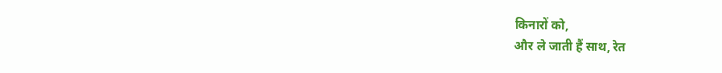किनारों को,
और ले जाती हैं साथ, रेत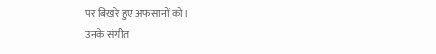पर बिखरे हुए अफसानों को।
उनके संगीत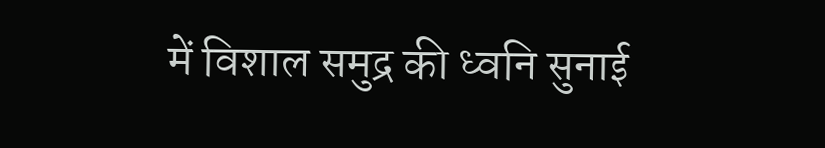में विशाल समुद्र की ध्वनि सुनाई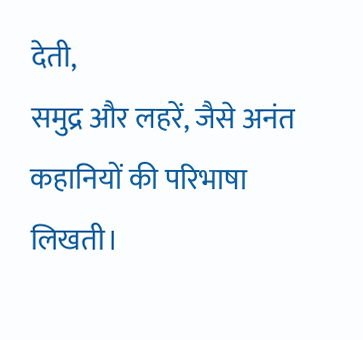देती,
समुद्र और लहरें, जैसे अनंत कहानियों की परिभाषा लिखती।